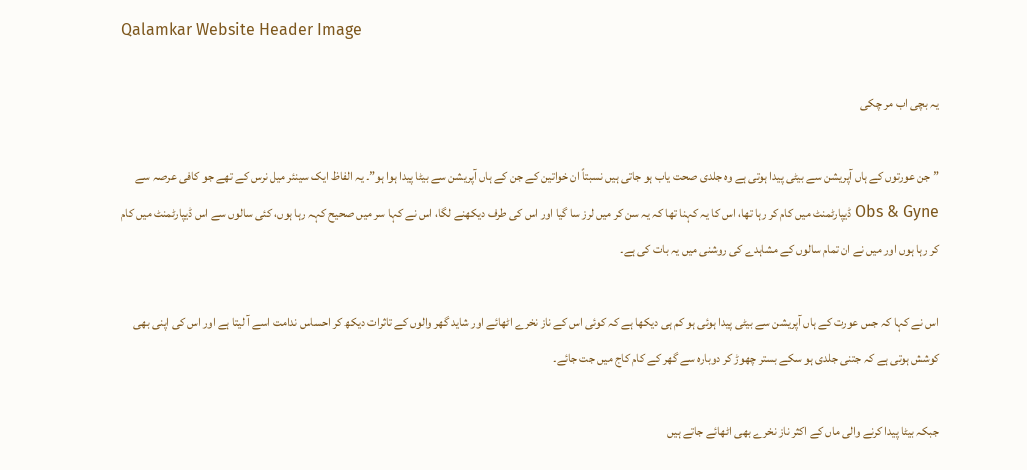Qalamkar Website Header Image

یہ بچی اب مر چکی

” جن عورتوں کے ہاں آپریشن سے بیٹی پیدا ہوتی ہے وہ جلدی صحت یاب ہو جاتی ہیں نسبتاً ان خواتین کے جن کے ہاں آپریشن سے بیٹا پیدا ہوا ہو”۔ یہ الفاظ ایک سینئر میل نرس کے تھے جو کافی عرصہ سے Obs & Gyne ڈیپارٹمنٹ میں کام کر رہا تھا، اس کا یہ کہنا تھا کہ یہ سن کر میں لرز سا گیا اور اس کی طرف دیکھنے لگا، اس نے کہا سر میں صحیح کہہ رہا ہوں، کئی سالوں سے اس ڈیپارٹمنٹ میں کام کر رہا ہوں اور میں نے ان تمام سالوں کے مشاہدے کی روشنی میں یہ بات کی ہے۔

اس نے کہا کہ جس عورت کے ہاں آپریشن سے بیٹی پیدا ہوئی ہو کم ہی دیکھا ہے کہ کوئی اس کے ناز نخرے اٹھائے اور شاید گھر والوں کے تاثرات دیکھ کر احساس ندامت اسے آ لیتا ہے اور اس کی اپنی بھی کوشش ہوتی ہے کہ جتنی جلدی ہو سکے بستر چھوڑ کر دوبارہ سے گھر کے کام کاج میں جت جائے۔

جبکہ بیٹا پیدا کرنے والی ماں کے اکثر ناز نخرے بھی اٹھائے جاتے ہیں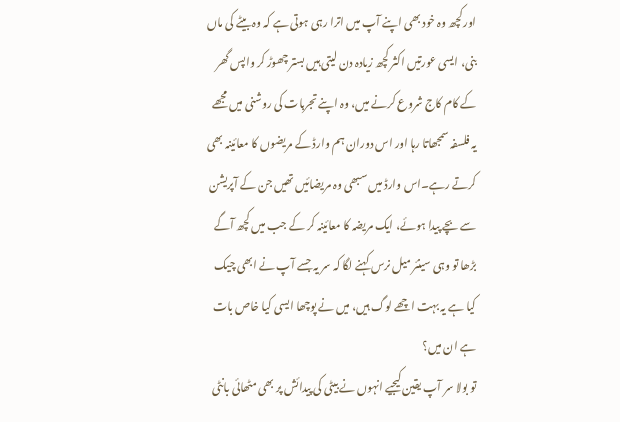اور کچھ وہ خود بھی اپنے آپ میں اترا رہی ہوتی ہے کہ وہ بیٹے کی ماں بنی، ایسی عورتیں اکثر کچھ زیادہ دن لیتی ہیں بستر چھوڑ کر واپس گھر کے کام کاج شروع کرنے میں، وہ اپنے تجربات کی روشنی میں مجھے یہ فلسفہ سمجھاتا رہا اور اس دوران ہم وارڈ کے مریضوں کا معائینہ بھی کرتے رہے۔اس وارڈ میں سبھی وہ مریضائیں تھیں جن کے آپریشن سے بچے پیدا ہوئے، ایک مریضہ کا معائینہ کر کے جب میں کچھ آگے بڑھا تو وہی سینئر میل نرس کہنے لگا کہ سر یہ جسے آپ نے ابھی چیک کیا ہے یہ بہت اچھے لوگ ہیں، میں نے پوچھا ایسی کیا خاص بات ہے ان میں؟
تو بولا سر آپ یقین کیجیے انہوں نے بیٹی کی پیدائش پر بھی مٹھائی بانٹی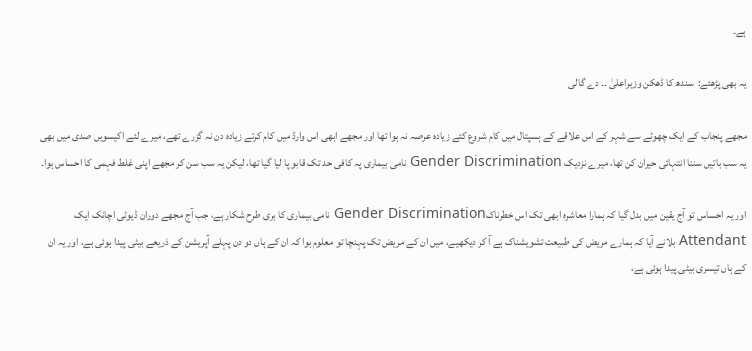ہے۔

یہ بھی پڑھئے:  سندھ کا ڈھکن وزیراعلیٰ ۔۔ دے گالی

مجھے پنجاب کے ایک چھوٹے سے شہر کے اس علاقے کے ہسپتال میں کام شروع کئے زیادہ عرصہ نہ ہوا تھا اور مجھے ابھی اس وارڈ میں کام کرتے زیادہ دن نہ گزرے تھے، میرے لئے اکیسویں صدی میں بھی یہ سب باتیں سننا انتہائی حیران کن تھا، میرے نزدیک Gender Discrimination نامی بیماری پہ کافی حد تک قابو پا لیا گیا تھا، لیکن یہ سب سن کر مجھے اپنی غلط فہمی کا احساس ہوا۔

اور یہ احساس تو آج یقین میں بدل گیا کہ ہمارا معاشرہ ابھی تک اس خطرناکGender Discrimination نامی بیماری کا بری طرح شکار ہے، جب آج مجھے دوران ڈیوٹی اچانک ایک Attendant بلانے آیا کہ ہمارے مریض کی طبیعت تشویشناک ہے آ کر دیکھیے، میں ان کے مریض تک پہنچا تو معلوم ہوا کہ ان کے ہاں دو دن پہلے آپریشن کے ذریعے بیٹی پیدا ہوئی ہے، اور یہ ان کے ہاں تیسری بیٹی پیدا ہوئی ہے،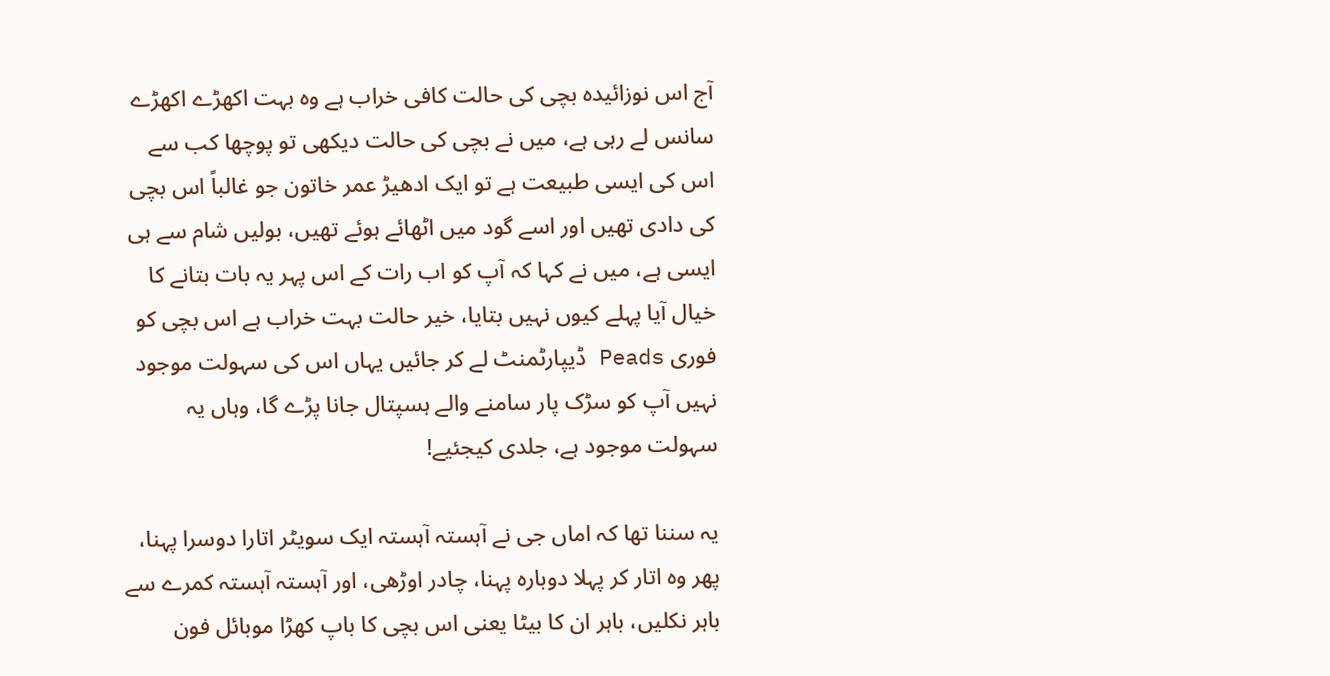آج اس نوزائیدہ بچی کی حالت کافی خراب ہے وہ بہت اکھڑے اکھڑے سانس لے رہی ہے، میں نے بچی کی حالت دیکھی تو پوچھا کب سے اس کی ایسی طبیعت ہے تو ایک ادھیڑ عمر خاتون جو غالباً اس بچی کی دادی تھیں اور اسے گود میں اٹھائے ہوئے تھیں، بولیں شام سے ہی ایسی ہے، میں نے کہا کہ آپ کو اب رات کے اس پہر یہ بات بتانے کا خیال آیا پہلے کیوں نہیں بتایا، خیر حالت بہت خراب ہے اس بچی کو فوری Peads ڈیپارٹمنٹ لے کر جائیں یہاں اس کی سہولت موجود نہیں آپ کو سڑک پار سامنے والے ہسپتال جانا پڑے گا، وہاں یہ سہولت موجود ہے، جلدی کیجئیے!

یہ سننا تھا کہ اماں جی نے آہستہ آہستہ ایک سویٹر اتارا دوسرا پہنا، پھر وہ اتار کر پہلا دوبارہ پہنا، چادر اوڑھی، اور آہستہ آہستہ کمرے سے باہر نکلیں، باہر ان کا بیٹا یعنی اس بچی کا باپ کھڑا موبائل فون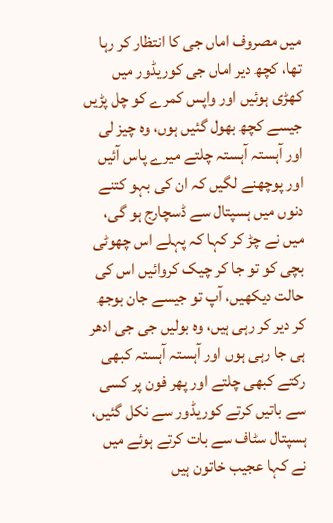میں مصروف اماں جی کا انتظار کر رہا تھا، کچھ دیر اماں جی کوریڈور میں کھڑی ہوئیں اور واپس کمرے کو چل پڑیں جیسے کچھ بھول گئیں ہوں، وہ چیز لی اور آہستہ آہستہ چلتے میرے پاس آئیں اور پوچھنے لگیں کہ ان کی بہو کتنے دنوں میں ہسپتال سے ڈسچارج ہو گی، میں نے چڑ کر کہا کہ پہلے اس چھوٹی بچی کو تو جا کر چیک کروائیں اس کی حالت دیکھیں، آپ تو جیسے جان بوجھ کر دیر کر رہی ہیں، وہ بولیں جی جی ادھر ہی جا رہی ہوں اور آہستہ آہستہ کبھی رکتے کبھی چلتے اور پھر فون پر کسی سے باتیں کرتے کوریڈور سے نکل گئیں، ہسپتال سٹاف سے بات کرتے ہوئے میں نے کہا عجیب خاتون ہیں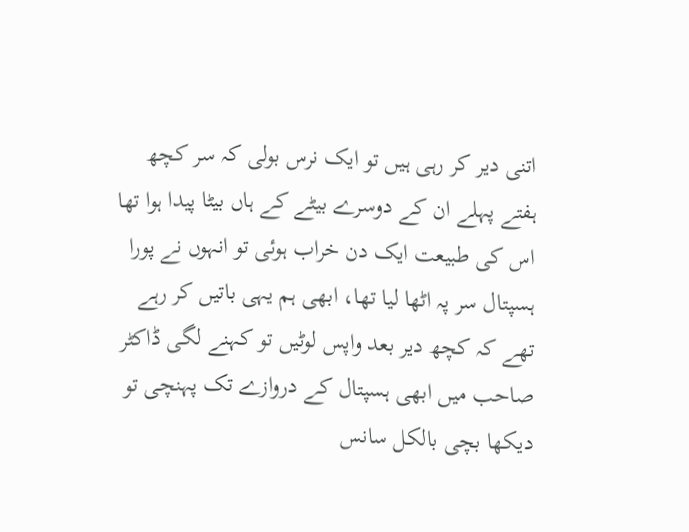اتنی دیر کر رہی ہیں تو ایک نرس بولی کہ سر کچھ ہفتے پہلے ان کے دوسرے بیٹے کے ہاں بیٹا پیدا ہوا تھا اس کی طبیعت ایک دن خراب ہوئی تو انہوں نے پورا ہسپتال سر پہ اٹھا لیا تھا، ابھی ہم یہی باتیں کر رہے تھے کہ کچھ دیر بعد واپس لوٹیں تو کہنے لگی ڈاکٹر صاحب میں ابھی ہسپتال کے دروازے تک پہنچی تو دیکھا بچی بالکل سانس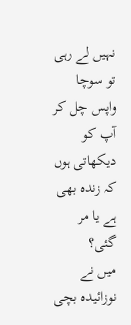نہیں لے رہی تو سوچا واپس چل کر آپ کو دیکھاتی ہوں کہ زندہ بھی ہے یا مر گئی؟
میں نے نوزائیدہ بچی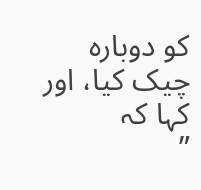کو دوبارہ چیک کیا، اور کہا کہ
”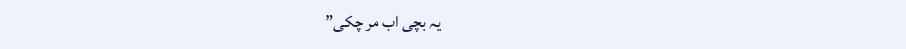یہ بچی اب مر چکی”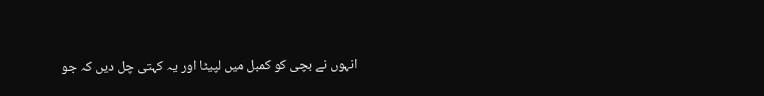انہوں نے بچی کو کمبل میں لپیٹا اور یہ کہتی چل دیں کہ جو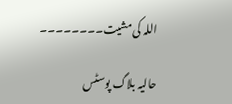اللہ کی مشیت۔۔۔۔۔۔۔۔

حالیہ بلاگ پوسٹس